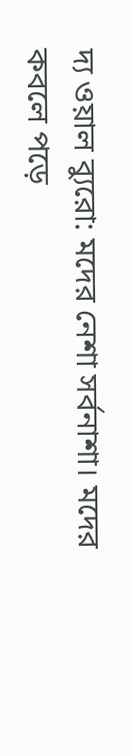দ্য ওয়াল ব্যুরো: মদের নেশা সর্বনাশা। মদের কবলে পড়ে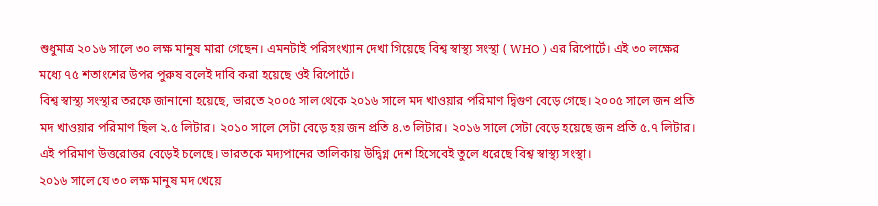শুধুমাত্র ২০১৬ সালে ৩০ লক্ষ মানুষ মারা গেছেন। এমনটাই পরিসংখ্যান দেখা গিয়েছে বিশ্ব স্বাস্থ্য সংস্থা ( WHO ) এর রিপোর্টে। এই ৩০ লক্ষের মধ্যে ৭৫ শতাংশের উপর পুরুষ বলেই দাবি করা হয়েছে ওই রিপোর্টে।
বিশ্ব স্বাস্থ্য সংস্থার তরফে জানানো হয়েছে, ভারতে ২০০৫ সাল থেকে ২০১৬ সালে মদ খাওয়ার পরিমাণ দ্বিগুণ বেড়ে গেছে। ২০০৫ সালে জন প্রতি মদ খাওয়ার পরিমাণ ছিল ২.৫ লিটার। ২০১০ সালে সেটা বেড়ে হয় জন প্রতি ৪.৩ লিটার। ২০১৬ সালে সেটা বেড়ে হয়েছে জন প্রতি ৫.৭ লিটার। এই পরিমাণ উত্তরোত্তর বেড়েই চলেছে। ভারতকে মদ্যপানের তালিকায় উদ্বিগ্ন দেশ হিসেবেই তুলে ধরেছে বিশ্ব স্বাস্থ্য সংস্থা।
২০১৬ সালে যে ৩০ লক্ষ মানুষ মদ খেয়ে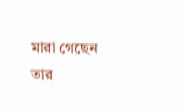মারা গেছেন তার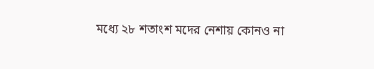মধ্যে ২৮ শতাংশ মদের নেশায় কোনও না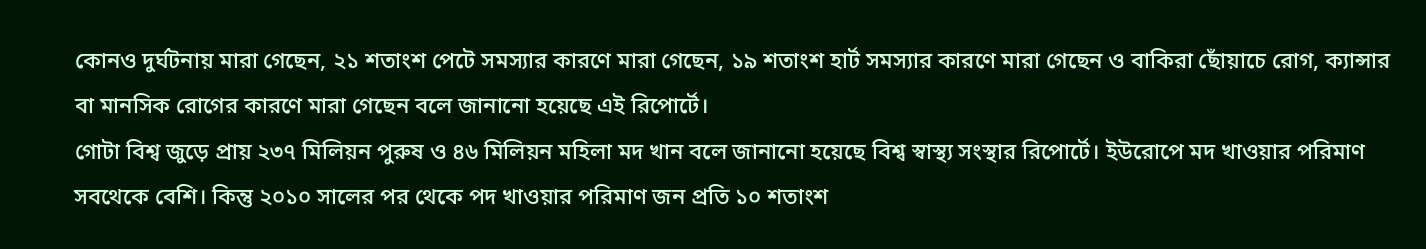কোনও দুর্ঘটনায় মারা গেছেন, ২১ শতাংশ পেটে সমস্যার কারণে মারা গেছেন, ১৯ শতাংশ হার্ট সমস্যার কারণে মারা গেছেন ও বাকিরা ছোঁয়াচে রোগ, ক্যান্সার বা মানসিক রোগের কারণে মারা গেছেন বলে জানানো হয়েছে এই রিপোর্টে।
গোটা বিশ্ব জুড়ে প্রায় ২৩৭ মিলিয়ন পুরুষ ও ৪৬ মিলিয়ন মহিলা মদ খান বলে জানানো হয়েছে বিশ্ব স্বাস্থ্য সংস্থার রিপোর্টে। ইউরোপে মদ খাওয়ার পরিমাণ সবথেকে বেশি। কিন্তু ২০১০ সালের পর থেকে পদ খাওয়ার পরিমাণ জন প্রতি ১০ শতাংশ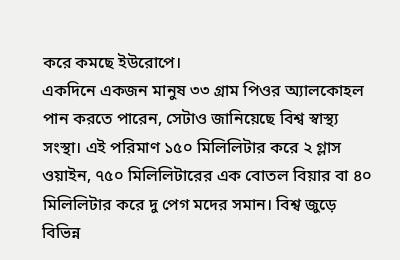করে কমছে ইউরোপে।
একদিনে একজন মানুষ ৩৩ গ্রাম পিওর অ্যালকোহল পান করতে পারেন, সেটাও জানিয়েছে বিশ্ব স্বাস্থ্য সংস্থা। এই পরিমাণ ১৫০ মিলিলিটার করে ২ গ্লাস ওয়াইন, ৭৫০ মিলিলিটারের এক বোতল বিয়ার বা ৪০ মিলিলিটার করে দু পেগ মদের সমান। বিশ্ব জুড়ে বিভিন্ন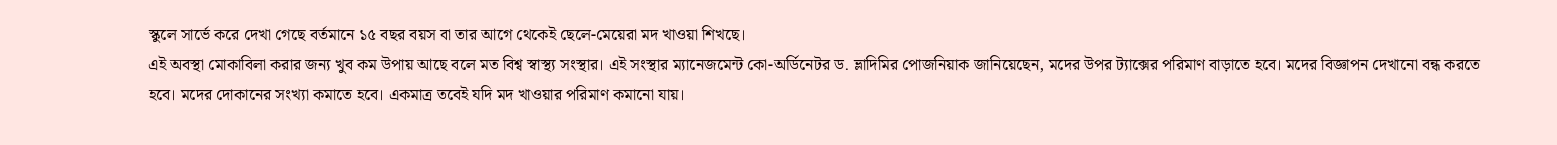স্কুলে সার্ভে করে দেখা গেছে বর্তমানে ১৫ বছর বয়স বা তার আগে থেকেই ছেলে-মেয়েরা মদ খাওয়া শিখছে।
এই অবস্থা মোকাবিলা করার জন্য খুব কম উপায় আছে বলে মত বিশ্ব স্বাস্থ্য সংস্থার। এই সংস্থার ম্যানেজমেন্ট কো-অর্ডিনেটর ড. ভ্লাদিমির পোজনিয়াক জানিয়েছেন, মদের উপর ট্যাক্সের পরিমাণ বাড়াতে হবে। মদের বিজ্ঞাপন দেখানো বন্ধ করতে হবে। মদের দোকানের সংখ্যা কমাতে হবে। একমাত্র তবেই যদি মদ খাওয়ার পরিমাণ কমানো যায়।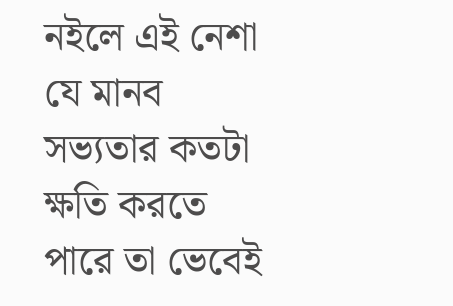নইলে এই নেশা যে মানব সভ্যতার কতটা ক্ষতি করতে পারে তা ভেবেই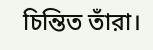চিন্তিত তাঁরা।